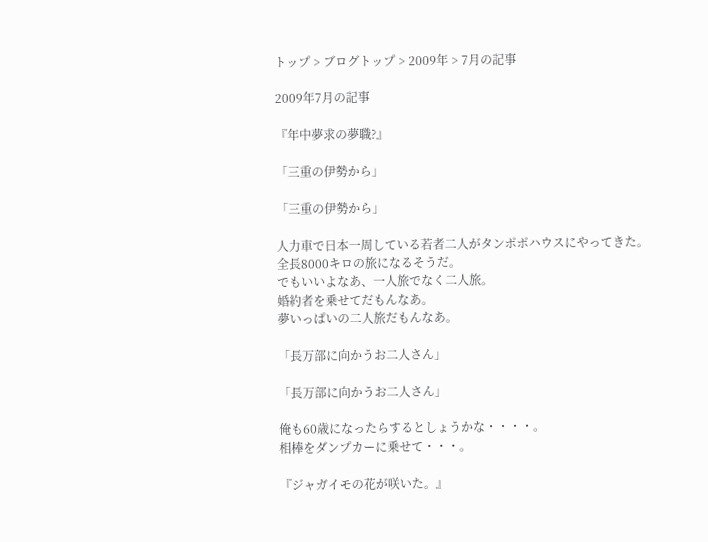トップ > ブログトップ > 2009年 > 7月の記事

2009年7月の記事

『年中夢求の夢職?』

「三重の伊勢から」

「三重の伊勢から」

人力車で日本一周している若者二人がタンポポハウスにやってきた。
全長8000キロの旅になるそうだ。
でもいいよなあ、一人旅でなく二人旅。
婚約者を乗せてだもんなあ。
夢いっぱいの二人旅だもんなあ。

「長万部に向かうお二人さん」

「長万部に向かうお二人さん」

俺も60歳になったらするとしょうかな・・・・。
相棒をダンプカーに乗せて・・・。

『ジャガイモの花が咲いた。』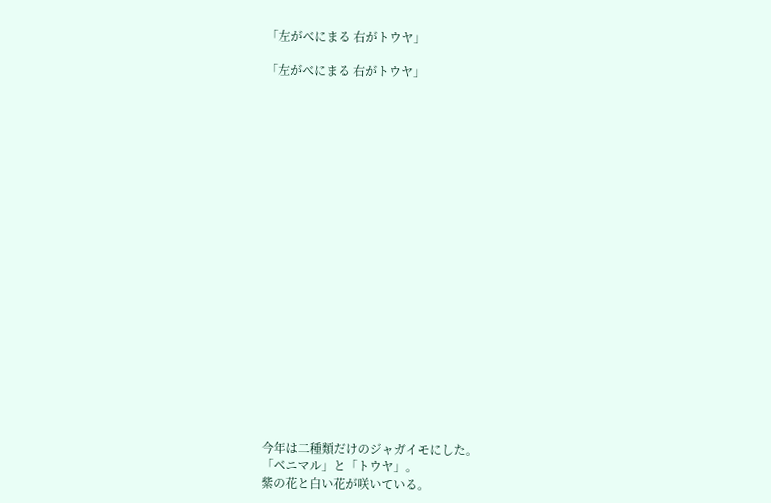「左がべにまる 右がトウヤ」

「左がべにまる 右がトウヤ」





















今年は二種類だけのジャガイモにした。
「ベニマル」と「トウヤ」。
紫の花と白い花が咲いている。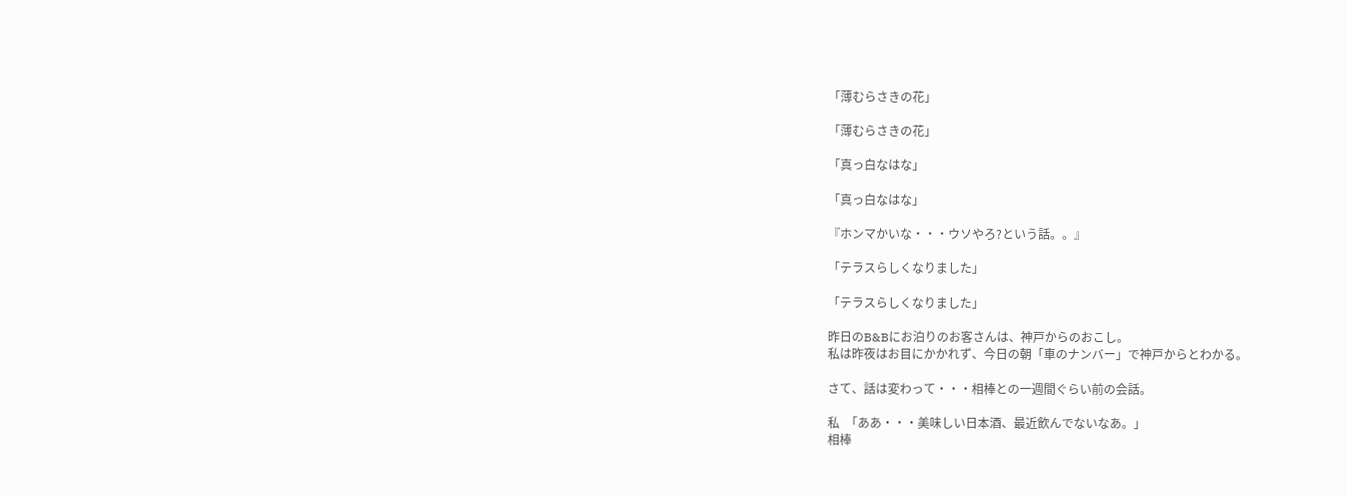「薄むらさきの花」

「薄むらさきの花」

「真っ白なはな」

「真っ白なはな」

『ホンマかいな・・・ウソやろ?という話。。』

「テラスらしくなりました」

「テラスらしくなりました」

昨日のB&Bにお泊りのお客さんは、神戸からのおこし。
私は昨夜はお目にかかれず、今日の朝「車のナンバー」で神戸からとわかる。

さて、話は変わって・・・相棒との一週間ぐらい前の会話。

私  「ああ・・・美味しい日本酒、最近飲んでないなあ。」
相棒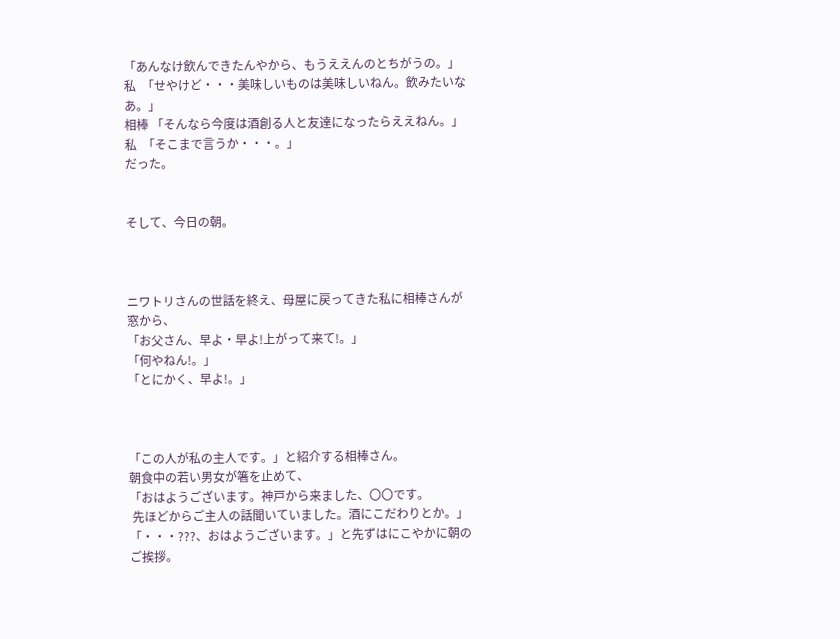「あんなけ飲んできたんやから、もうええんのとちがうの。」
私  「せやけど・・・美味しいものは美味しいねん。飲みたいなあ。」
相棒 「そんなら今度は酒創る人と友達になったらええねん。」
私  「そこまで言うか・・・。」
だった。


そして、今日の朝。



ニワトリさんの世話を終え、母屋に戻ってきた私に相棒さんが窓から、
「お父さん、早よ・早よ!上がって来て!。」
「何やねん!。」
「とにかく、早よ!。」



「この人が私の主人です。」と紹介する相棒さん。
朝食中の若い男女が箸を止めて、
「おはようございます。神戸から来ました、〇〇です。
 先ほどからご主人の話聞いていました。酒にこだわりとか。」
「・・・???、おはようございます。」と先ずはにこやかに朝のご挨拶。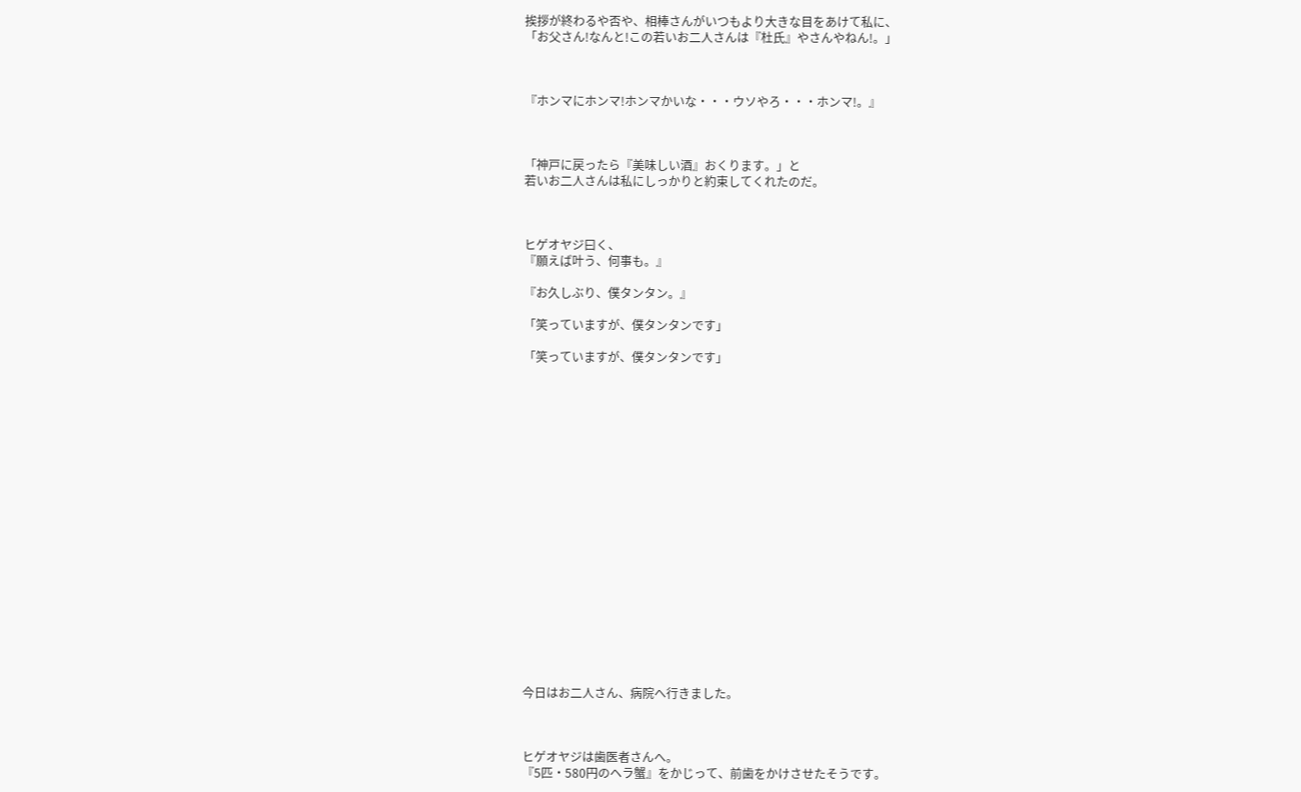挨拶が終わるや否や、相棒さんがいつもより大きな目をあけて私に、
「お父さん!なんと!この若いお二人さんは『杜氏』やさんやねん!。」



『ホンマにホンマ!ホンマかいな・・・ウソやろ・・・ホンマ!。』



「神戸に戻ったら『美味しい酒』おくります。」と
若いお二人さんは私にしっかりと約束してくれたのだ。



ヒゲオヤジ曰く、
『願えば叶う、何事も。』

『お久しぶり、僕タンタン。』

「笑っていますが、僕タンタンです」

「笑っていますが、僕タンタンです」




















今日はお二人さん、病院へ行きました。



ヒゲオヤジは歯医者さんへ。
『5匹・580円のヘラ蟹』をかじって、前歯をかけさせたそうです。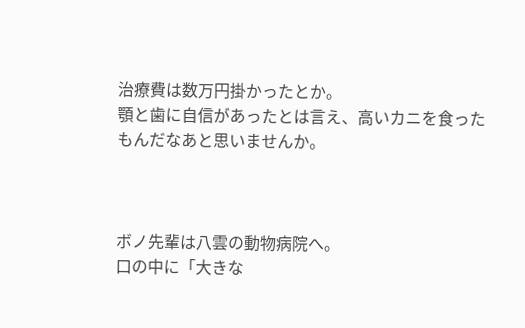治療費は数万円掛かったとか。
顎と歯に自信があったとは言え、高いカニを食ったもんだなあと思いませんか。



ボノ先輩は八雲の動物病院へ。
口の中に「大きな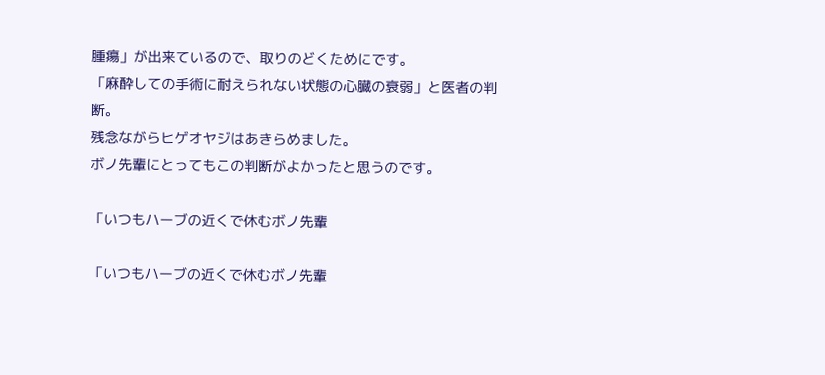腫瘍」が出来ているので、取りのどくためにです。
「麻酔しての手術に耐えられない状態の心臓の衰弱」と医者の判断。
残念ながらヒゲオヤジはあきらめました。
ボノ先輩にとってもこの判断がよかったと思うのです。

「いつもハーブの近くで休むボノ先輩

「いつもハーブの近くで休むボノ先輩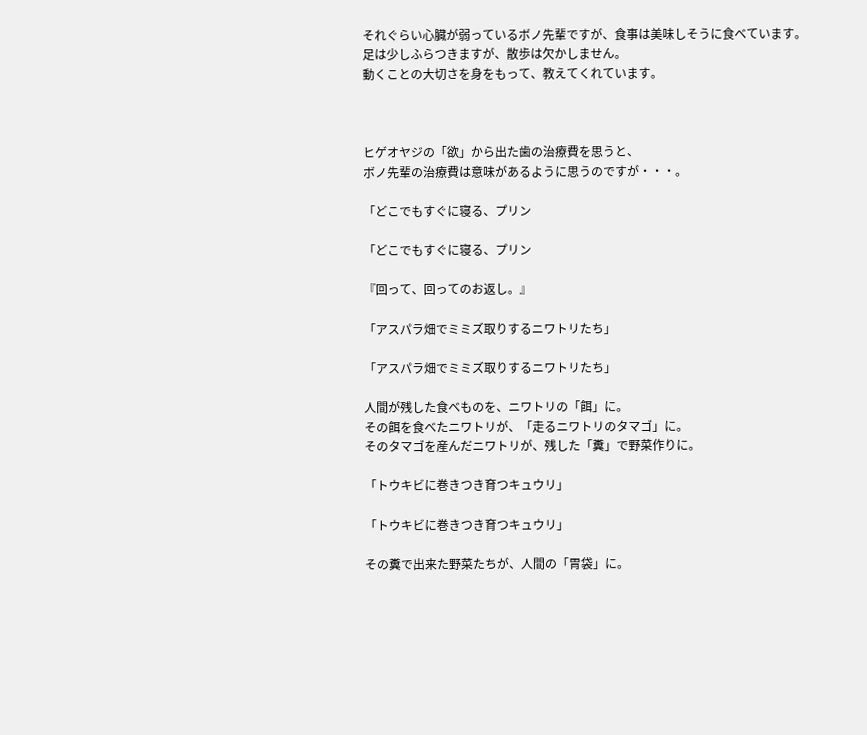それぐらい心臓が弱っているボノ先輩ですが、食事は美味しそうに食べています。
足は少しふらつきますが、散歩は欠かしません。
動くことの大切さを身をもって、教えてくれています。



ヒゲオヤジの「欲」から出た歯の治療費を思うと、
ボノ先輩の治療費は意味があるように思うのですが・・・。

「どこでもすぐに寝る、プリン

「どこでもすぐに寝る、プリン

『回って、回ってのお返し。』

「アスパラ畑でミミズ取りするニワトリたち」

「アスパラ畑でミミズ取りするニワトリたち」

人間が残した食べものを、ニワトリの「餌」に。
その餌を食べたニワトリが、「走るニワトリのタマゴ」に。
そのタマゴを産んだニワトリが、残した「糞」で野菜作りに。

「トウキビに巻きつき育つキュウリ」

「トウキビに巻きつき育つキュウリ」

その糞で出来た野菜たちが、人間の「胃袋」に。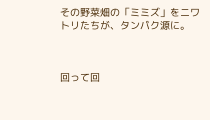その野菜畑の「ミミズ」をニワトリたちが、タンパク源に。



回って回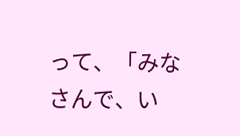って、「みなさんで、い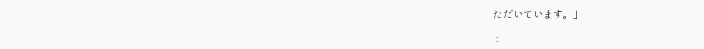ただいています。」

 :